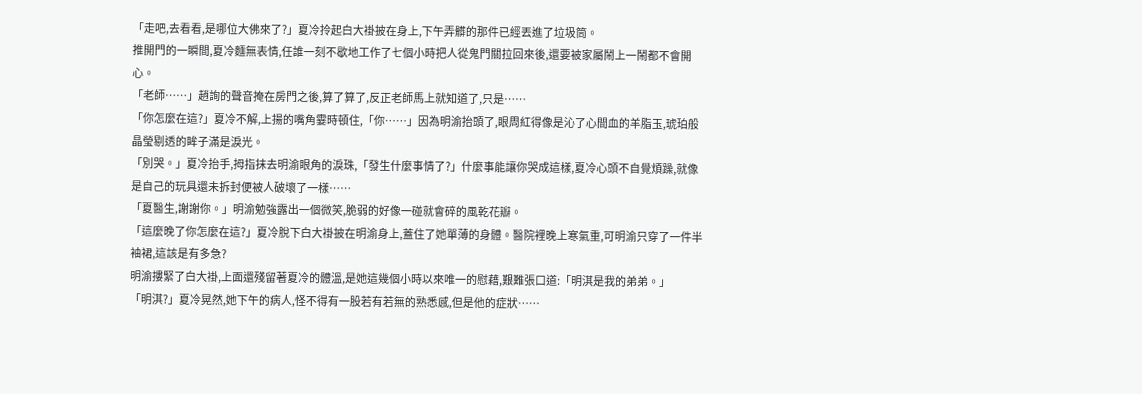「走吧,去看看,是哪位大佛來了?」夏冷拎起白大褂披在身上,下午弄髒的那件已經丟進了垃圾筒。
推開門的一瞬間,夏冷麵無表情,任誰一刻不歇地工作了七個小時把人從鬼門關拉回來後,還要被家屬鬧上一鬧都不會開心。
「老師……」趙詢的聲音掩在房門之後,算了算了,反正老師馬上就知道了,只是……
「你怎麼在這?」夏冷不解,上揚的嘴角霎時頓住,「你……」因為明渝抬頭了,眼周紅得像是沁了心間血的羊脂玉,琥珀般晶瑩剔透的眸子滿是淚光。
「別哭。」夏冷抬手,拇指抹去明渝眼角的淚珠,「發生什麼事情了?」什麼事能讓你哭成這樣,夏冷心頭不自覺煩躁,就像是自己的玩具還未拆封便被人破壞了一樣……
「夏醫生,謝謝你。」明渝勉強露出一個微笑,脆弱的好像一碰就會碎的風乾花瓣。
「這麼晚了你怎麼在這?」夏冷脫下白大褂披在明渝身上,蓋住了她單薄的身體。醫院裡晚上寒氣重,可明渝只穿了一件半袖裙,這該是有多急?
明渝摟緊了白大褂,上面還殘留著夏冷的體溫,是她這幾個小時以來唯一的慰藉,艱難張口道:「明淇是我的弟弟。」
「明淇?」夏冷晃然,她下午的病人,怪不得有一股若有若無的熟悉感,但是他的症狀……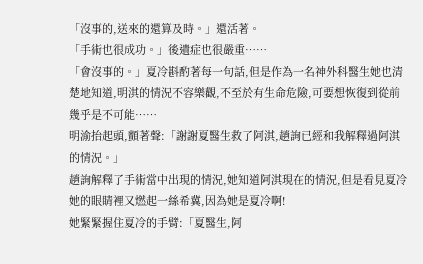「沒事的,送來的還算及時。」還活著。
「手術也很成功。」後遺症也很嚴重……
「會沒事的。」夏冷斟酌著每一句話,但是作為一名神外科醫生她也清楚地知道,明淇的情況不容樂觀,不至於有生命危險,可要想恢復到從前幾乎是不可能……
明渝抬起頭,顫著聲:「謝謝夏醫生救了阿淇,趙詢已經和我解釋過阿淇的情況。」
趙詢解釋了手術當中出現的情況,她知道阿淇現在的情況,但是看見夏冷她的眼睛裡又燃起一絲希冀,因為她是夏冷啊!
她緊緊握住夏冷的手臂:「夏醫生,阿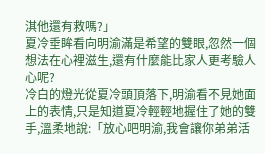淇他還有救嗎?」
夏冷垂眸看向明渝滿是希望的雙眼,忽然一個想法在心裡滋生,還有什麼能比家人更考驗人心呢?
冷白的燈光從夏冷頭頂落下,明渝看不見她面上的表情,只是知道夏冷輕輕地握住了她的雙手,溫柔地說:「放心吧明渝,我會讓你弟弟活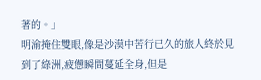著的。」
明渝掩住雙眼,像是沙漠中苦行已久的旅人終於見到了綠洲,疲憊瞬間蔓延全身,但是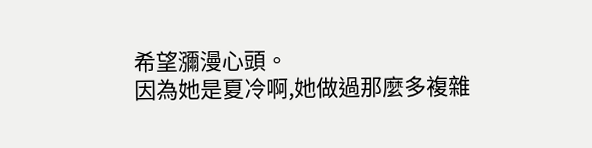希望瀰漫心頭。
因為她是夏冷啊,她做過那麼多複雜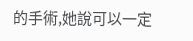的手術,她說可以一定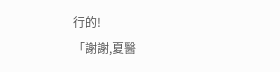行的!
「謝謝,夏醫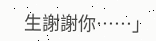生謝謝你……」